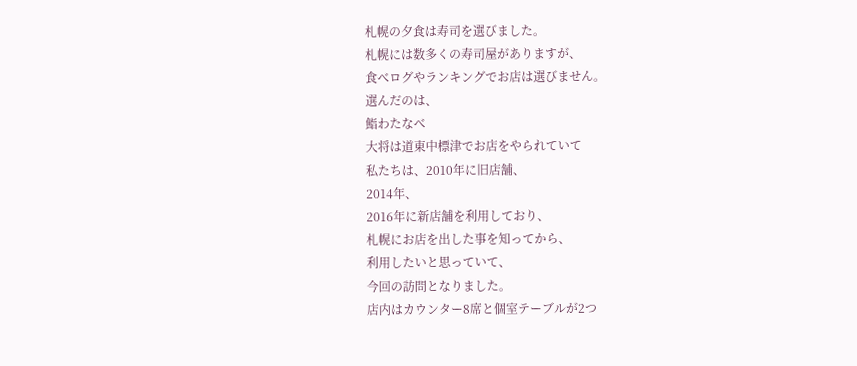札幌の夕食は寿司を選びました。
札幌には数多くの寿司屋がありますが、
食べログやランキングでお店は選びません。
選んだのは、
鮨わたなべ
大将は道東中標津でお店をやられていて
私たちは、2010年に旧店舗、
2014年、
2016年に新店舗を利用しており、
札幌にお店を出した事を知ってから、
利用したいと思っていて、
今回の訪問となりました。
店内はカウンター8席と個室テーブルが2つ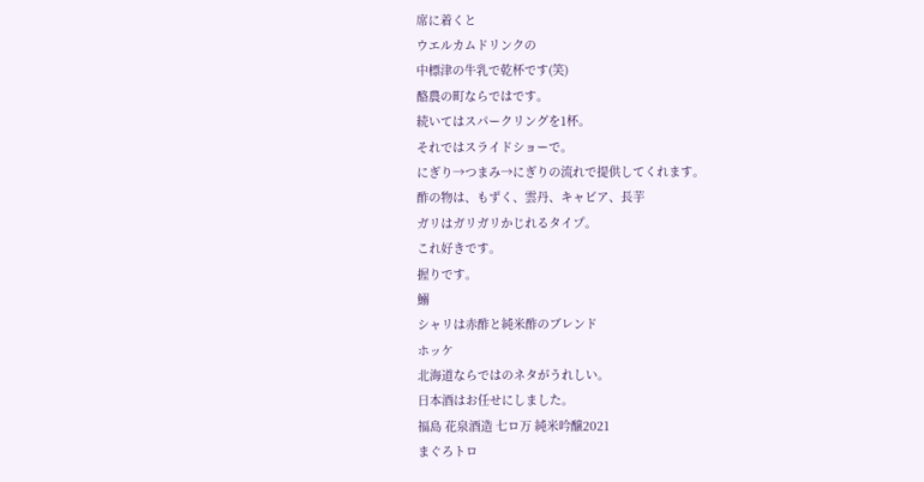席に着くと
ウエルカムドリンクの
中標津の牛乳で乾杯です(笑)
酪農の町ならではです。
続いてはスパークリングを1杯。
それではスライドショーで。
にぎり→つまみ→にぎりの流れで提供してくれます。
酢の物は、もずく、雲丹、キャビア、長芋
ガリはガリガリかじれるタイプ。
これ好きです。
握りです。
鰯
シャリは赤酢と純米酢のブレンド
ホッケ
北海道ならではのネタがうれしい。
日本酒はお任せにしました。
福島 花泉酒造 七ロ万 純米吟醸2021
まぐろトロ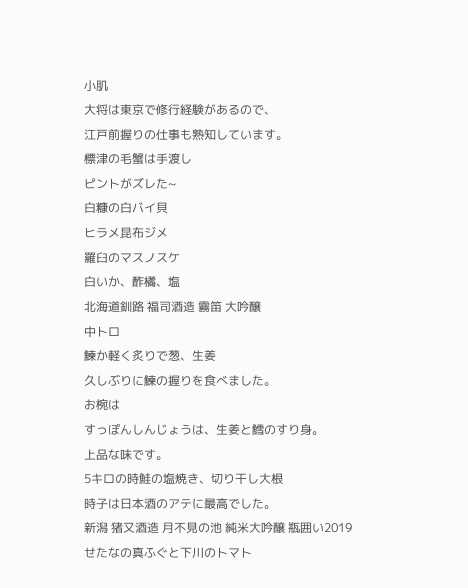小肌
大将は東京で修行経験があるので、
江戸前握りの仕事も熟知しています。
標津の毛蟹は手渡し
ピントがズレた~
白糠の白バイ貝
ヒラメ昆布ジメ
羅臼のマスノスケ
白いか、酢橘、塩
北海道釧路 福司酒造 霧笛 大吟醸
中トロ
鰊か軽く炙りで葱、生姜
久しぶりに鰊の握りを食べました。
お椀は
すっぽんしんじょうは、生姜と鱈のすり身。
上品な味です。
5キロの時鮭の塩焼き、切り干し大根
時子は日本酒のアテに最高でした。
新潟 猪又酒造 月不見の池 純米大吟醸 瓶囲い2019
せたなの真ふぐと下川のトマト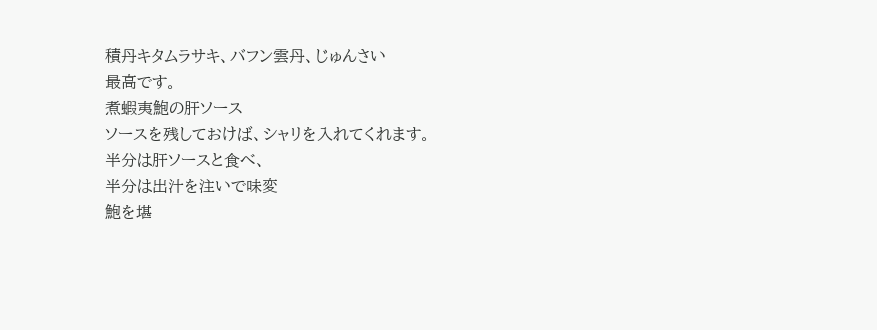積丹キタムラサキ、バフン雲丹、じゅんさい
最高です。
煮蝦夷鮑の肝ソース
ソースを残しておけば、シャリを入れてくれます。
半分は肝ソースと食べ、
半分は出汁を注いで味変
鮑を堪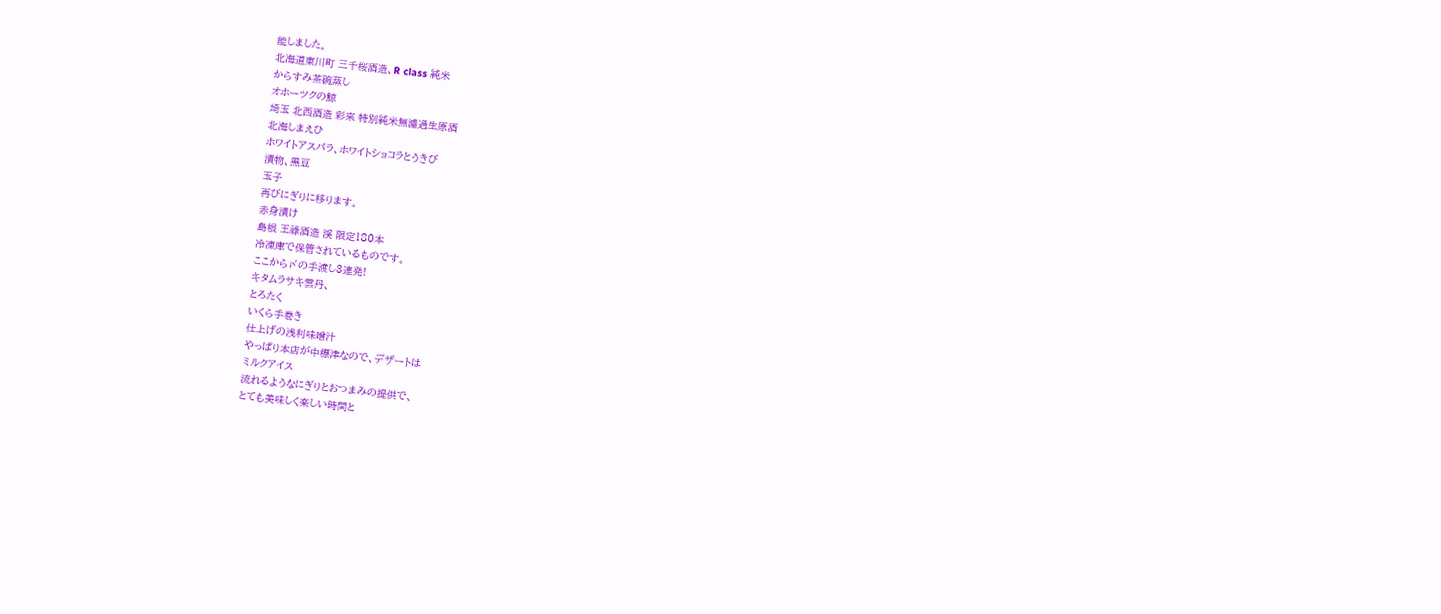能しました。
北海道東川町 三千桜酒造、R class 純米
からすみ茶碗蒸し
オホーツクの鯨
埼玉 北西酒造 彩來 特別純米無濾過生原酒
北海しまえひ
ホワイトアスパラ、ホワイトショコラとうきび
漬物、黒豆
玉子
再びにぎりに移ります。
赤身漬け
島根 王祿酒造 渓 限定180本
冷凍庫で保管されているものです。
ここから〆の手渡し3連発!
キタムラサキ雲丹、
とろたく
いくら手巻き
仕上げの浅利味噌汁
やっぱり本店が中標津なので、デザートは
ミルクアイス
流れるようなにぎりとおつまみの提供で、
とても美味しく楽しい時間と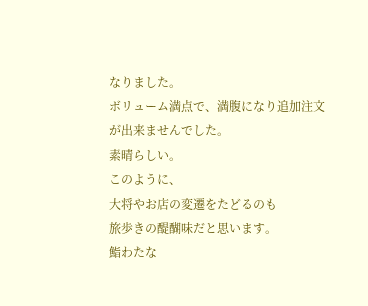なりました。
ボリューム満点で、満腹になり追加注文が出来ませんでした。
素晴らしい。
このように、
大将やお店の変遷をたどるのも
旅歩きの醍醐味だと思います。
鮨わたな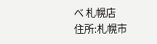べ 札幌店
住所:札幌市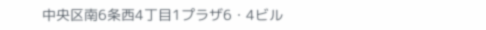中央区南6条西4丁目1プラザ6・4ビル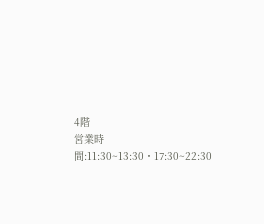4階
営業時間:11:30~13:30・17:30~22:30